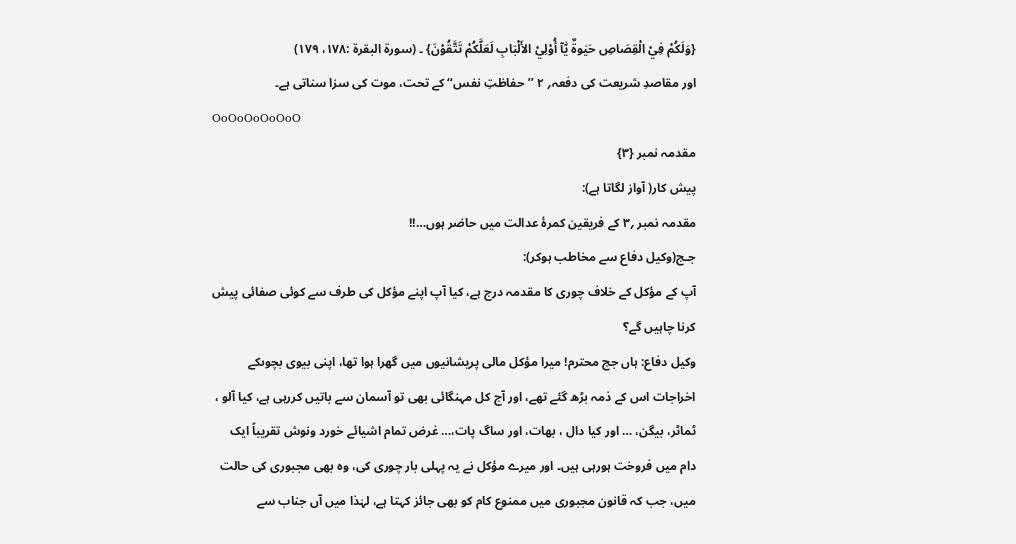{وَلَکُمْ فِيْ الْقِصَاصِ حَیٰوۃٌ یّٰآ أُوْلِيْ الأَلْبَابِ لَعَلَّکُمْ تَتَّقُوْنَ} ۔ (سورۃ البقرۃ :۱۷۸، ۱۷۹)
اور مقاصدِ شریعت کی دفعہ؍ ۲ ’’حفاظتِ نفس‘‘ کے تحت، موت کی سزا سناتی ہے۔
OoOoOoOoOoO
مقدمہ نمبر {۳}
پیش کار( آواز لگاتا ہے):
مقدمہ نمبر ؍۳ کے فریقین کمرۂ عدالت میں حاضر ہوں…!!
جـج(وکیل دفاع سے مخاطب ہوکر):
آپ کے مؤکل کے خلاف چوری کا مقدمہ درج ہے، کیا آپ اپنے مؤکل کی طرف سے کوئی صفائی پیش کرنا چاہیں گے؟
وکیل دفاع: ہاں جج محترم! میرا مؤکل مالی پریشانیوں میں گھرا ہوا تھا، اپنی بیوی بچوںکے اخراجات اس کے ذمہ بڑھ گئے تھے، اور آج کل مہنگائی بھی تو آسمان سے باتیں کررہی ہے، کیا آلو ، ٹماٹر، بیگن، … اور کیا دال ، بھات، اور ساگ پات،… غرض تمام اشیائے خورد ونوش تقریباً ایک دام میں فروخت ہورہی ہیں۔ اور میرے مؤکل نے یہ پہلی بار چوری کی، وہ بھی مجبوری کی حالت میں، جب کہ قانون مجبوری میں ممنوع کام کو بھی جائز کہتا ہے، لہٰذا میں آں جناب سے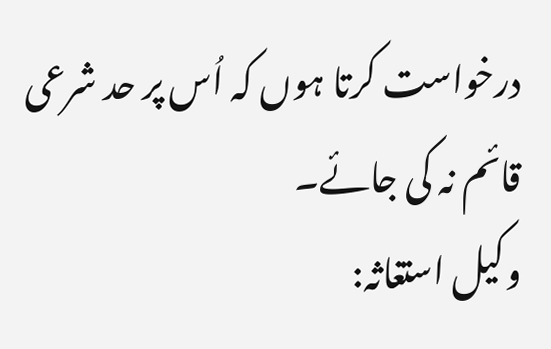درخواست کرتا ہوں کہ اُس پر حد شرعی قائم نہ کی جائے۔
وکیل استغاثہ: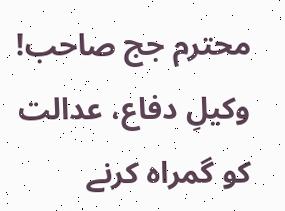محترم جج صاحب! وکیلِ دفاع، عدالت کو گمراہ کرنے